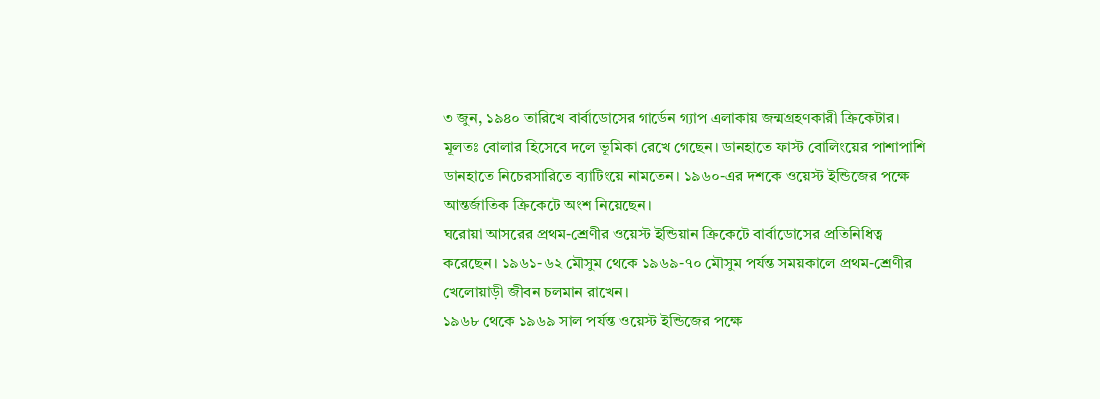৩ জুন, ১৯৪০ তারিখে বার্বাডোসের গার্ডেন গ্যাপ এলাকায় জন্মগ্রহণকারী ক্রিকেটার। মূলতঃ বোলার হিসেবে দলে ভূমিকা রেখে গেছেন। ডানহাতে ফাস্ট বোলিংয়ের পাশাপাশি ডানহাতে নিচেরসারিতে ব্যাটিংয়ে নামতেন। ১৯৬০-এর দশকে ওয়েস্ট ইন্ডিজের পক্ষে আন্তর্জাতিক ক্রিকেটে অংশ নিয়েছেন।
ঘরোয়া আসরের প্রথম-শ্রেণীর ওয়েস্ট ইন্ডিয়ান ক্রিকেটে বার্বাডোসের প্রতিনিধিত্ব করেছেন। ১৯৬১-৬২ মৌসুম থেকে ১৯৬৯-৭০ মৌসুম পর্যন্ত সময়কালে প্রথম-শ্রেণীর খেলোয়াড়ী জীবন চলমান রাখেন।
১৯৬৮ থেকে ১৯৬৯ সাল পর্যন্ত ওয়েস্ট ইন্ডিজের পক্ষে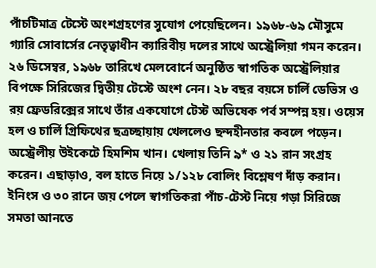পাঁচটিমাত্র টেস্টে অংশগ্রহণের সুযোগ পেয়েছিলেন। ১৯৬৮-৬৯ মৌসুমে গ্যারি সোবার্সের নেতৃত্বাধীন ক্যারিবীয় দলের সাথে অস্ট্রেলিয়া গমন করেন। ২৬ ডিসেম্বর, ১৯৬৮ তারিখে মেলবোর্নে অনুষ্ঠিত স্বাগতিক অস্ট্রেলিয়ার বিপক্ষে সিরিজের দ্বিতীয় টেস্টে অংশ নেন। ২৮ বছর বয়সে চার্লি ডেভিস ও রয় ফ্রেডরিক্সের সাথে তাঁর একযোগে টেস্ট অভিষেক পর্ব সম্পন্ন হয়। ওয়েস হল ও চার্লি গ্রিফিথের ছত্রচ্ছায়ায় খেললেও ছন্দহীনতার কবলে পড়েন। অস্ট্রেলীয় উইকেটে হিমশিম খান। খেলায় তিনি ৯* ও ২১ রান সংগ্রহ করেন। এছাড়াও, বল হাতে নিয়ে ১/১২৮ বোলিং বিশ্লেষণ দাঁড় করান। ইনিংস ও ৩০ রানে জয় পেলে স্বাগতিকরা পাঁচ-টেস্ট নিয়ে গড়া সিরিজে সমতা আনতে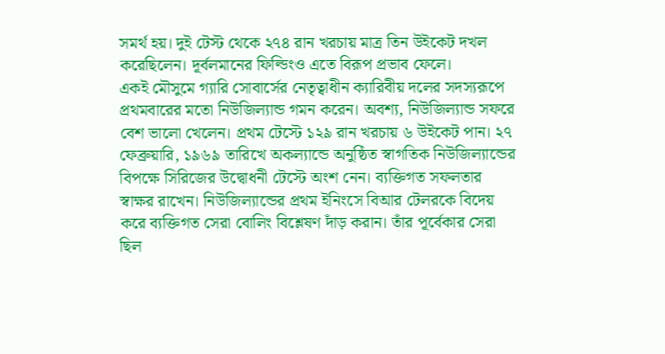সমর্থ হয়। দুই টেস্ট থেকে ২৭৪ রান খরচায় মাত্র তিন উইকেট দখল করেছিলেন। দূর্বলমানের ফিল্ডিংও এতে বিরূপ প্রভাব ফেলে।
একই মৌসুমে গ্যারি সোবার্সের নেতৃত্বাধীন ক্যারিবীয় দলের সদস্যরূপে প্রথমবারের মতো নিউজিল্যান্ড গমন করেন। অবশ্য, নিউজিল্যান্ড সফরে বেশ ভালো খেলেন। প্রথম টেস্টে ১২৯ রান খরচায় ৬ উইকেট পান। ২৭ ফেব্রুয়ারি, ১৯৬৯ তারিখে অকল্যান্ডে অনুষ্ঠিত স্বাগতিক নিউজিল্যান্ডের বিপক্ষে সিরিজের উদ্বোধনী টেস্টে অংশ নেন। ব্যক্তিগত সফলতার স্বাক্ষর রাখেন। নিউজিল্যান্ডের প্রথম ইনিংসে বিআর টেলরকে বিদেয় করে ব্যক্তিগত সেরা বোলিং বিশ্লেষণ দাঁড় করান। তাঁর পূর্বেকার সেরা ছিল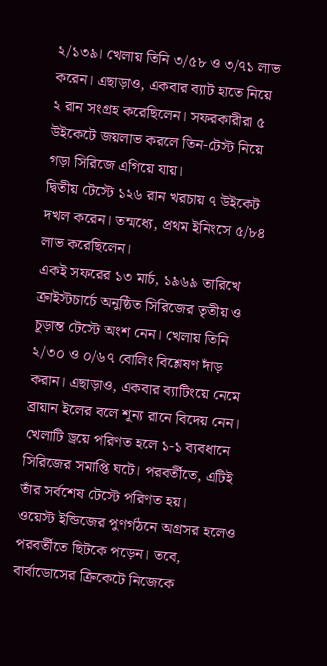২/১৩৯। খেলায় তিনি ৩/৫৮ ও ৩/৭১ লাভ করেন। এছাড়াও, একবার ব্যাট হাতে নিয়ে ২ রান সংগ্রহ করেছিলেন। সফরকারীরা ৫ উইকেটে জয়লাভ করলে তিন-টেস্ট নিয়ে গড়া সিরিজে এগিয়ে যায়।
দ্বিতীয় টেস্টে ১২৬ রান খরচায় ৭ উইকেট দখল করেন। তন্মধ্যে, প্রথম ইনিংসে ৫/৮৪ লাভ করেছিলেন।
একই সফরের ১৩ মার্চ, ১৯৬৯ তারিখে ক্রাইস্টচার্চে অনুষ্ঠিত সিরিজের তৃতীয় ও চূড়ান্ত টেস্টে অংশ নেন। খেলায় তিনি ২/৩০ ও ০/৬৭ বোলিং বিশ্লেষণ দাঁড় করান। এছাড়াও, একবার ব্যাটিংয়ে নেমে ব্রায়ান ইলের বলে শূন্য রানে বিদেয় নেন। খেলাটি ড্রয়ে পরিণত হলে ১-১ ব্যবধানে সিরিজের সমাপ্তি ঘটে। পরবর্তীতে, এটিই তাঁর সর্বশেষ টেস্টে পরিণত হয়।
ওয়েস্ট ইন্ডিজের পুণর্গঠনে অগ্রসর হলেও পরবর্তীতে ছিটকে পড়েন। তবে, বার্বাডোসের ক্রিকেটে নিজেকে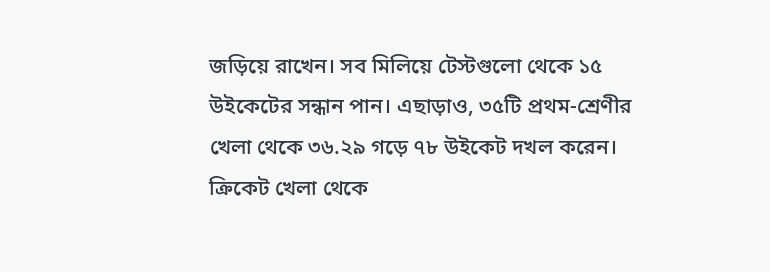জড়িয়ে রাখেন। সব মিলিয়ে টেস্টগুলো থেকে ১৫ উইকেটের সন্ধান পান। এছাড়াও, ৩৫টি প্রথম-শ্রেণীর খেলা থেকে ৩৬.২৯ গড়ে ৭৮ উইকেট দখল করেন।
ক্রিকেট খেলা থেকে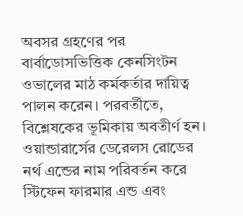অবসর গ্রহণের পর বার্বাডোসভিত্তিক কেনসিংটন ওভালের মাঠ কর্মকর্তার দায়িত্ব পালন করেন। পরবর্তীতে, বিশ্লেষকের ভূমিকায় অবতীর্ণ হন। ওয়ান্ডারার্সের ডেরেলস রোডের নর্থ এন্ডের নাম পরিবর্তন করে স্টিফেন ফারমার এন্ড এবং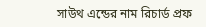সাউথ এন্ডের নাম রিচার্ড প্রফ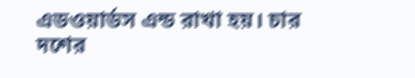এডওয়ার্ডস এন্ড রাখা হয়। চার দশের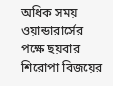অধিক সময় ওয়ান্ডারার্সের পক্ষে ছয়বার শিরোপা বিজয়ের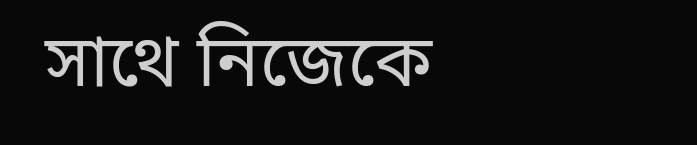সাথে নিজেকে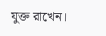যুক্ত রাখেন।